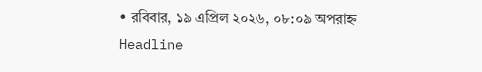• রবিবার, ১৯ এপ্রিল ২০২৬, ০৮:০৯ অপরাহ্ন
Headline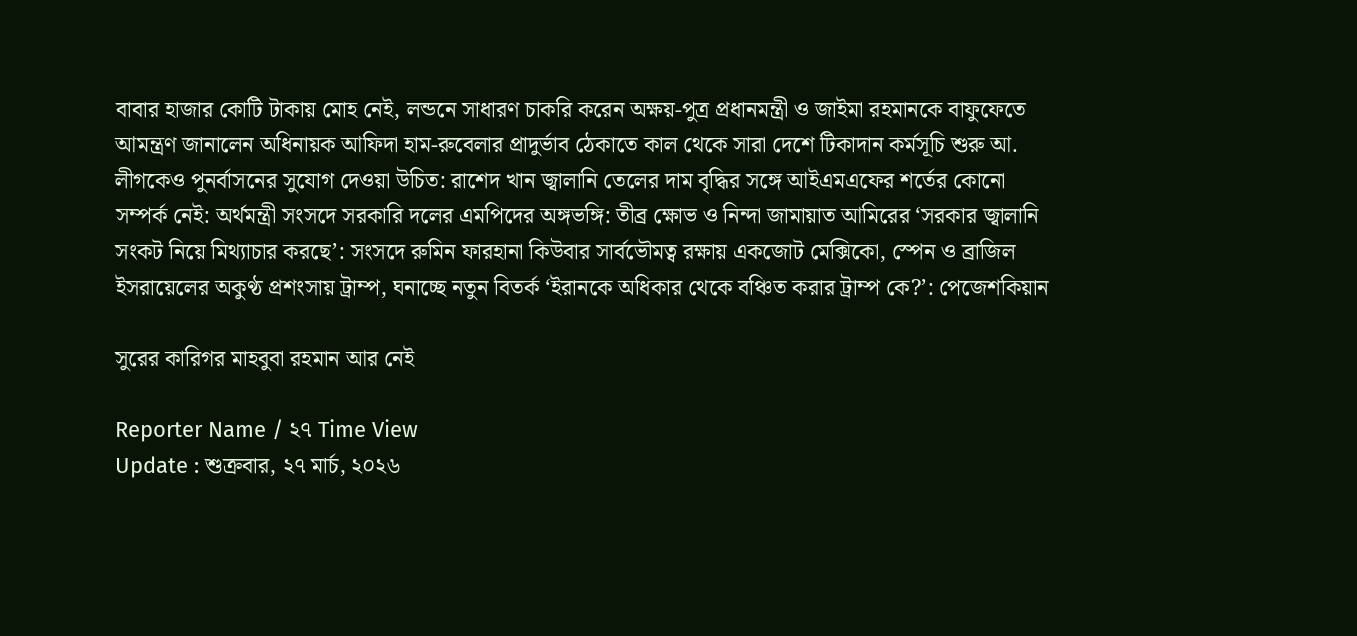বাবার হাজার কোটি টাকায় মোহ নেই, লন্ডনে সাধারণ চাকরি করেন অক্ষয়-পুত্র প্রধানমন্ত্রী ও জাইমা রহমানকে বাফুফেতে আমন্ত্রণ জানালেন অধিনায়ক আফিদা হাম-রুবেলার প্রাদুর্ভাব ঠেকাতে কাল থেকে সারা দেশে টিকাদান কর্মসূচি শুরু আ. লীগকেও পুনর্বাসনের সুযোগ দেওয়া উচিত: রাশেদ খান জ্বালানি তেলের দাম বৃদ্ধির সঙ্গে আইএমএফের শর্তের কোনো সম্পর্ক নেই: অর্থমন্ত্রী সংসদে সরকারি দলের এমপিদের অঙ্গভঙ্গি: তীব্র ক্ষোভ ও নিন্দা জামায়াত আমিরের ‘সরকার জ্বালানি সংকট নিয়ে মিথ্যাচার করছে’: সংসদে রুমিন ফারহানা কিউবার সার্বভৌমত্ব রক্ষায় একজোট মেক্সিকো, স্পেন ও ব্রাজিল ইসরায়েলের অকুণ্ঠ প্রশংসায় ট্রাম্প, ঘনাচ্ছে নতুন বিতর্ক ‘ইরানকে অধিকার থেকে বঞ্চিত করার ট্রাম্প কে?’: পেজেশকিয়ান

সুরের কারিগর মাহবুবা রহমান আর নেই

Reporter Name / ২৭ Time View
Update : শুক্রবার, ২৭ মার্চ, ২০২৬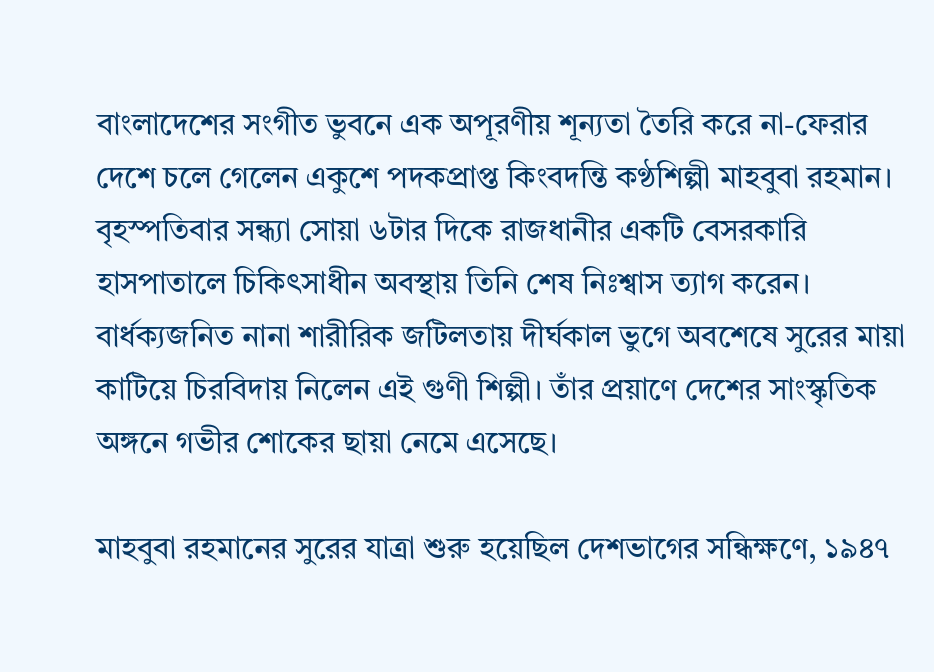বাংলাদেশের সংগীত ভুবনে এক অপূরণীয় শূন্যতা তৈরি করে না-ফেরার দেশে চলে গেলেন একুশে পদকপ্রাপ্ত কিংবদন্তি কণ্ঠশিল্পী মাহবুবা রহমান। বৃহস্পতিবার সন্ধ্যা সোয়া ৬টার দিকে রাজধানীর একটি বেসরকারি হাসপাতালে চিকিৎসাধীন অবস্থায় তিনি শেষ নিঃশ্বাস ত্যাগ করেন। বার্ধক্যজনিত নানা শারীরিক জটিলতায় দীর্ঘকাল ভুগে অবশেষে সুরের মায়া কাটিয়ে চিরবিদায় নিলেন এই গুণী শিল্পী। তাঁর প্রয়াণে দেশের সাংস্কৃতিক অঙ্গনে গভীর শোকের ছায়া নেমে এসেছে।

মাহবুবা রহমানের সুরের যাত্রা শুরু হয়েছিল দেশভাগের সন্ধিক্ষণে, ১৯৪৭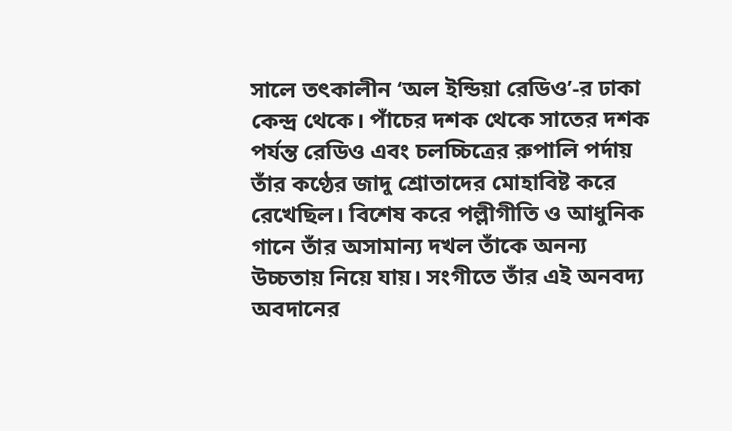সালে তৎকালীন ‘অল ইন্ডিয়া রেডিও’-র ঢাকা কেন্দ্র থেকে। পাঁচের দশক থেকে সাতের দশক পর্যন্ত রেডিও এবং চলচ্চিত্রের রুপালি পর্দায় তাঁর কণ্ঠের জাদু শ্রোতাদের মোহাবিষ্ট করে রেখেছিল। বিশেষ করে পল্লীগীতি ও আধুনিক গানে তাঁর অসামান্য দখল তাঁকে অনন্য উচ্চতায় নিয়ে যায়। সংগীতে তাঁর এই অনবদ্য অবদানের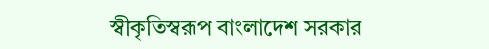স্বীকৃতিস্বরূপ বাংলাদেশ সরকার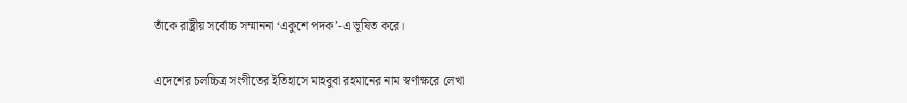তাঁকে রাষ্ট্রীয় সর্বোচ্চ সম্মাননা ‘একুশে পদক’-এ ভূষিত করে।

এদেশের চলচ্চিত্র সংগীতের ইতিহাসে মাহবুবা রহমানের নাম স্বর্ণাক্ষরে লেখা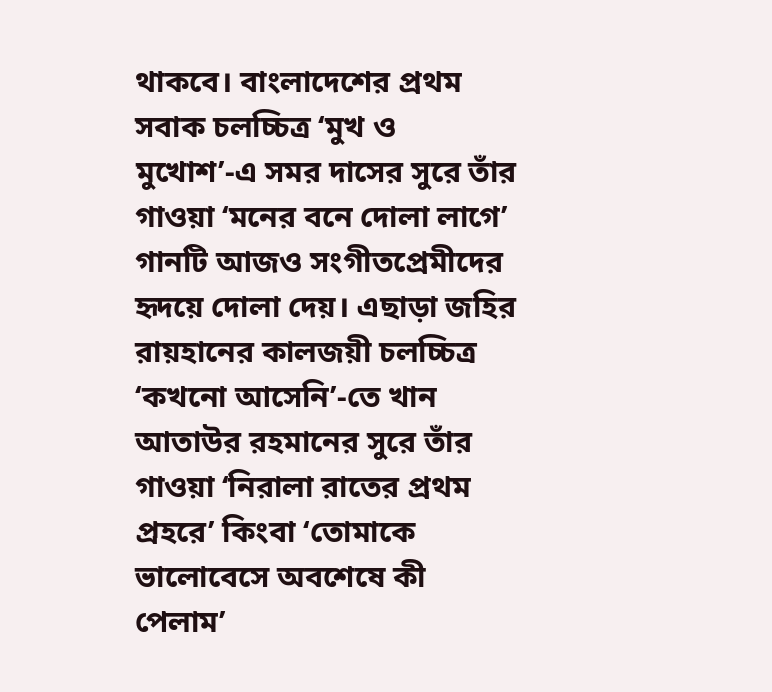থাকবে। বাংলাদেশের প্রথম সবাক চলচ্চিত্র ‘মুখ ও মুখোশ’-এ সমর দাসের সুরে তাঁর গাওয়া ‘মনের বনে দোলা লাগে’ গানটি আজও সংগীতপ্রেমীদের হৃদয়ে দোলা দেয়। এছাড়া জহির রায়হানের কালজয়ী চলচ্চিত্র ‘কখনো আসেনি’-তে খান আতাউর রহমানের সুরে তাঁর গাওয়া ‘নিরালা রাতের প্রথম প্রহরে’ কিংবা ‘তোমাকে ভালোবেসে অবশেষে কী পেলাম’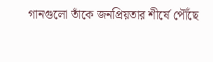গানগুলো তাঁকে জনপ্রিয়তার শীর্ষে পৌঁছে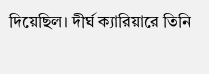দিয়েছিল। দীর্ঘ ক্যারিয়ারে তিনি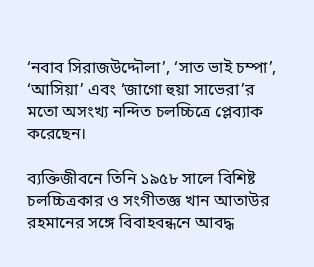‘নবাব সিরাজউদ্দৌলা’, ‘সাত ভাই চম্পা’, ‘আসিয়া’ এবং ‘জাগো হুয়া সাভেরা’র মতো অসংখ্য নন্দিত চলচ্চিত্রে প্লেব্যাক করেছেন।

ব্যক্তিজীবনে তিনি ১৯৫৮ সালে বিশিষ্ট চলচ্চিত্রকার ও সংগীতজ্ঞ খান আতাউর রহমানের সঙ্গে বিবাহবন্ধনে আবদ্ধ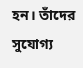হন। তাঁদের সুযোগ্য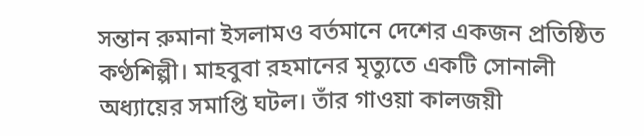সন্তান রুমানা ইসলামও বর্তমানে দেশের একজন প্রতিষ্ঠিত কণ্ঠশিল্পী। মাহবুবা রহমানের মৃত্যুতে একটি সোনালী অধ্যায়ের সমাপ্তি ঘটল। তাঁর গাওয়া কালজয়ী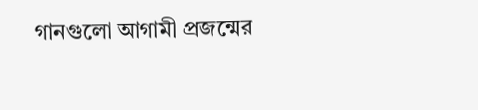গানগুলো আগামী প্রজন্মের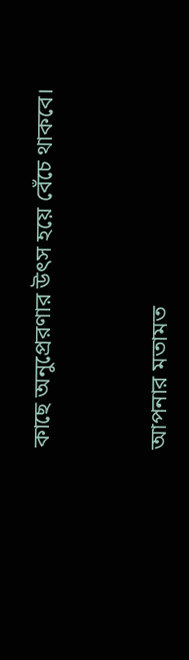কাছে অনুপ্রেরণার উৎস হয়ে বেঁচে থাকবে।


আপনার মতামত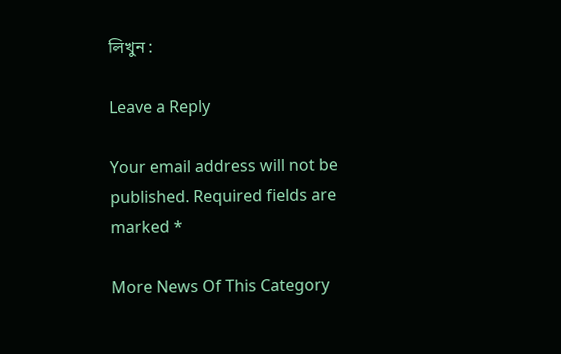লিখুন :

Leave a Reply

Your email address will not be published. Required fields are marked *

More News Of This Category